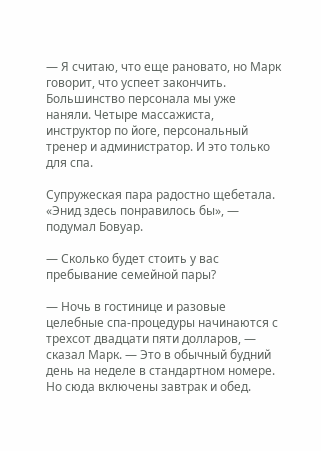— Я считаю, что еще рановато, но Марк говорит, что успеет закончить. Большинство персонала мы уже наняли. Четыре массажиста, инструктор по йоге, персональный тренер и администратор. И это только для спа.

Супружеская пара радостно щебетала. «Энид здесь понравилось бы», — подумал Бовуар.

— Сколько будет стоить у вас пребывание семейной пары?

— Ночь в гостинице и разовые целебные спа-процедуры начинаются с трехсот двадцати пяти долларов, — сказал Марк. — Это в обычный будний день на неделе в стандартном номере. Но сюда включены завтрак и обед.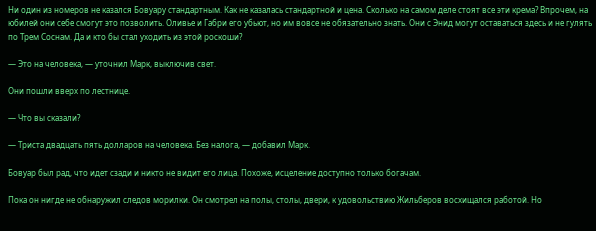Ни один из номеров не казался Бовуару стандартным. Как не казалась стандартной и цена. Сколько на самом деле стоят все эти крема? Впрочем, на юбилей они себе смогут это позволить. Оливье и Габри его убьют, но им вовсе не обязательно знать. Они с Энид могут оставаться здесь и не гулять по Трем Соснам. Да и кто бы стал уходить из этой роскоши?

— Это на человека, — уточнил Марк, выключив свет.

Они пошли вверх по лестнице.

— Что вы сказали?

— Триста двадцать пять долларов на человека. Без налога, — добавил Марк.

Бовуар был рад, что идет сзади и никто не видит его лица. Похоже, исцеление доступно только богачам.

Пока он нигде не обнаружил следов морилки. Он смотрел на полы, столы, двери, к удовольствию Жильберов восхищался работой. Но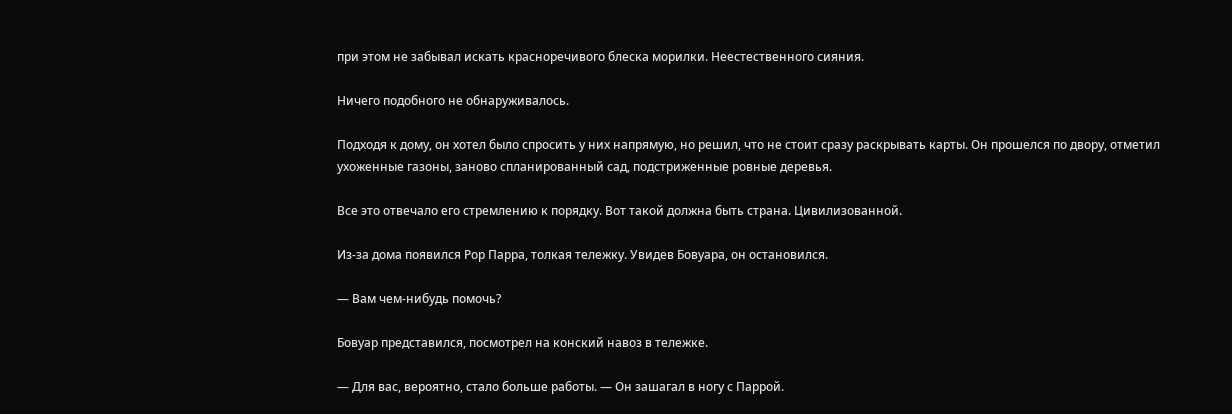при этом не забывал искать красноречивого блеска морилки. Неестественного сияния.

Ничего подобного не обнаруживалось.

Подходя к дому, он хотел было спросить у них напрямую, но решил, что не стоит сразу раскрывать карты. Он прошелся по двору, отметил ухоженные газоны, заново спланированный сад, подстриженные ровные деревья.

Все это отвечало его стремлению к порядку. Вот такой должна быть страна. Цивилизованной.

Из-за дома появился Рор Парра, толкая тележку. Увидев Бовуара, он остановился.

— Вам чем-нибудь помочь?

Бовуар представился, посмотрел на конский навоз в тележке.

— Для вас, вероятно, стало больше работы. — Он зашагал в ногу с Паррой.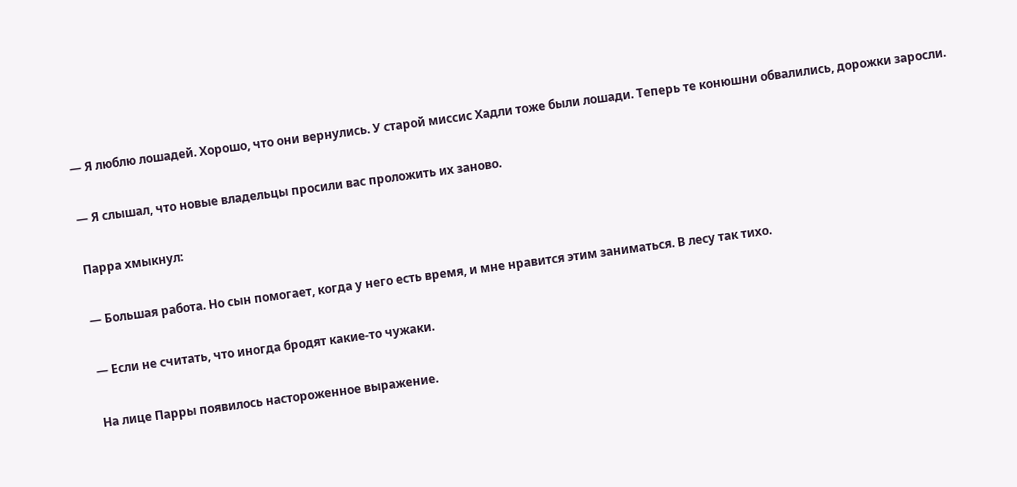— Я люблю лошадей. Хорошо, что они вернулись. У старой миссис Хадли тоже были лошади. Теперь те конюшни обвалились, дорожки заросли.

— Я слышал, что новые владельцы просили вас проложить их заново.

Парра хмыкнул:

— Большая работа. Но сын помогает, когда у него есть время, и мне нравится этим заниматься. В лесу так тихо.

— Если не считать, что иногда бродят какие-то чужаки.

На лице Парры появилось настороженное выражение.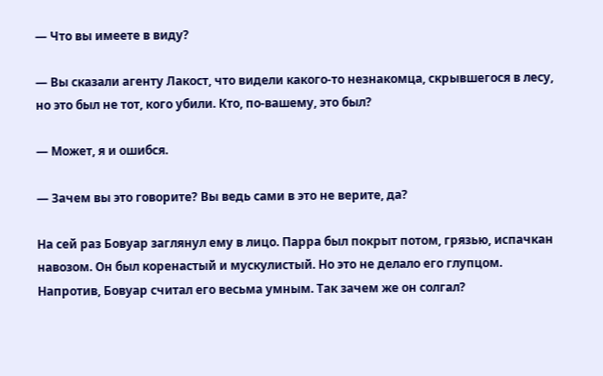— Что вы имеете в виду?

— Вы сказали агенту Лакост, что видели какого-то незнакомца, скрывшегося в лесу, но это был не тот, кого убили. Кто, по-вашему, это был?

— Может, я и ошибся.

— Зачем вы это говорите? Вы ведь сами в это не верите, да?

На сей раз Бовуар заглянул ему в лицо. Парра был покрыт потом, грязью, испачкан навозом. Он был коренастый и мускулистый. Но это не делало его глупцом. Напротив, Бовуар считал его весьма умным. Так зачем же он солгал?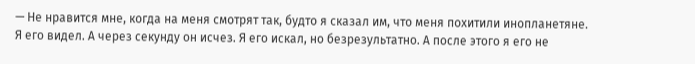— Не нравится мне, когда на меня смотрят так, будто я сказал им, что меня похитили инопланетяне. Я его видел. А через секунду он исчез. Я его искал, но безрезультатно. А после этого я его не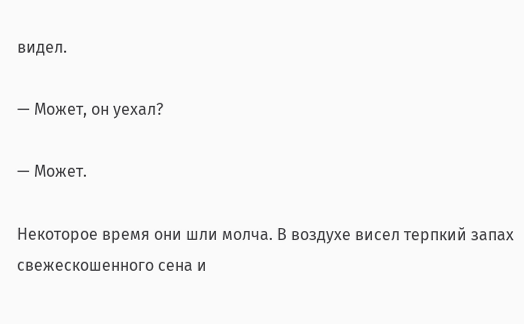видел.

— Может, он уехал?

— Может.

Некоторое время они шли молча. В воздухе висел терпкий запах свежескошенного сена и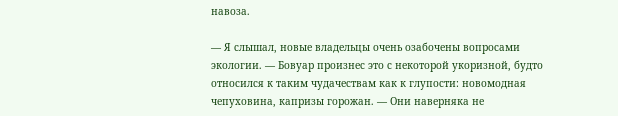навоза.

— Я слышал, новые владельцы очень озабочены вопросами экологии. — Бовуар произнес это с некоторой укоризной, будто относился к таким чудачествам как к глупости: новомодная чепуховина, капризы горожан. — Они наверняка не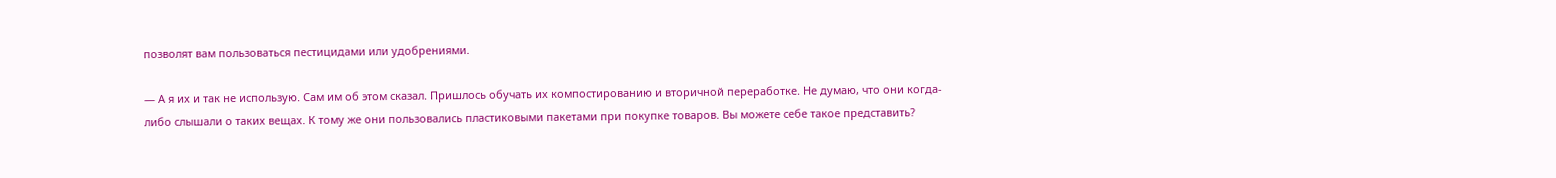позволят вам пользоваться пестицидами или удобрениями.

— А я их и так не использую. Сам им об этом сказал. Пришлось обучать их компостированию и вторичной переработке. Не думаю, что они когда-либо слышали о таких вещах. К тому же они пользовались пластиковыми пакетами при покупке товаров. Вы можете себе такое представить?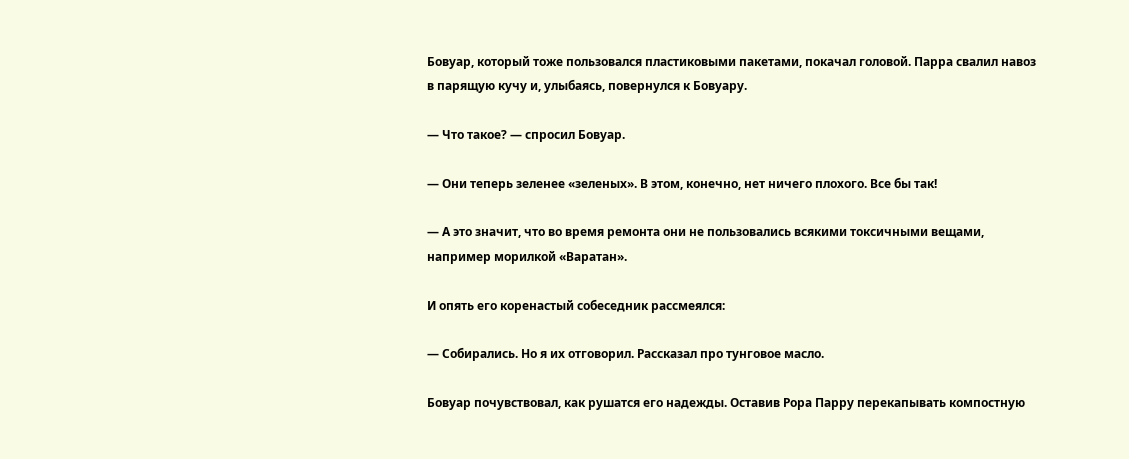Бовуар, который тоже пользовался пластиковыми пакетами, покачал головой. Парра свалил навоз в парящую кучу и, улыбаясь, повернулся к Бовуару.

— Что такое? — спросил Бовуар.

— Они теперь зеленее «зеленых». В этом, конечно, нет ничего плохого. Все бы так!

— А это значит, что во время ремонта они не пользовались всякими токсичными вещами, например морилкой «Варатан».

И опять его коренастый собеседник рассмеялся:

— Собирались. Но я их отговорил. Рассказал про тунговое масло.

Бовуар почувствовал, как рушатся его надежды. Оставив Рора Парру перекапывать компостную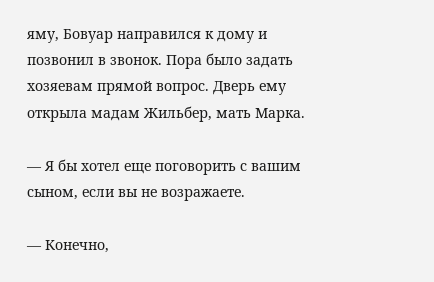яму, Бовуар направился к дому и позвонил в звонок. Пора было задать хозяевам прямой вопрос. Дверь ему открыла мадам Жильбер, мать Марка.

— Я бы хотел еще поговорить с вашим сыном, если вы не возражаете.

— Конечно,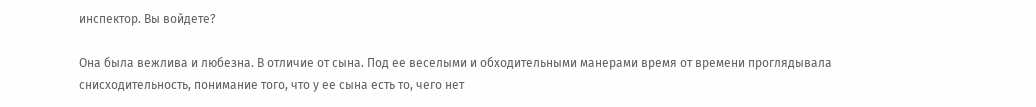инспектор. Вы войдете?

Она была вежлива и любезна. В отличие от сына. Под ее веселыми и обходительными манерами время от времени проглядывала снисходительность, понимание того, что у ее сына есть то, чего нет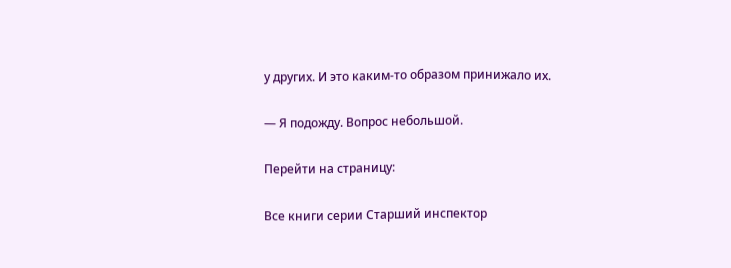у других. И это каким-то образом принижало их.

— Я подожду. Вопрос небольшой.

Перейти на страницу:

Все книги серии Старший инспектор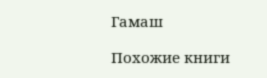Гамаш

Похожие книги